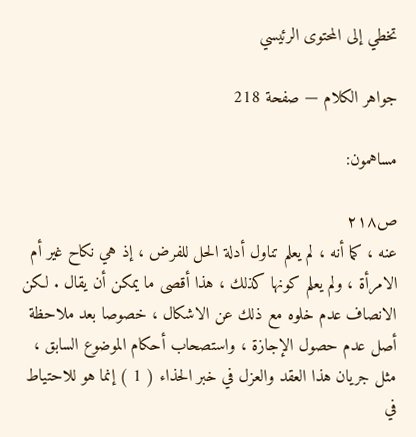تخطي إلى المحتوى الرئيسي

جواهر الكلام — صفحة 218

مساهمون:

ص٢١٨
عنه ، كما أنه ، لم يعلم تناول أدلة الحل للفرض ، إذ هي نكاح غير أم الامرأة ، ولم يعلم كونها كذلك ، هذا أقصى ما يمكن أن يقال . لكن الانصاف عدم خلوه مع ذلك عن الاشكال ، خصوصا بعد ملاحظة أصل عدم حصول الإجازة ، واستصحاب أحكام الموضوع السابق ، مثل جريان هذا العقد والعزل في خبر الحذاء ( 1 ) إنما هو للاحتياط في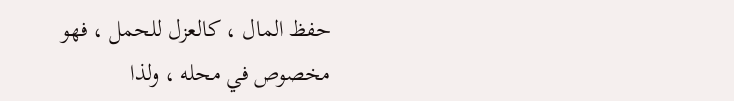حفظ المال ، كالعزل للحمل ، فهو مخصوص في محله ، ولذا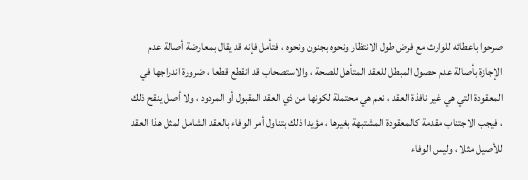صرحوا باعطائه للوارث مع فرض طول الانتظار ونحوه بجنون ونحوه ، فتأمل فإنه قد يقال بمعارضة أصالة عدم الإجازة بأصالة عدم حصول المبطل للعقد المتأهل للصحة ، والاستصحاب قد انقطع قطعا ، ضرورة اندراجها في المعقودة التي هي غير نافذة العقد ، نعم هي محتملة لكونها من ذي العقد المقبول أو المردود ، ولا أصل ينقح ذلك ، فيجب الاجتناب مقدمة كالمعقودة المشتبهة بغيرها ، مؤيدا ذلك بتناول أمر الوفاء بالعقد الشامل لمثل هذا العقد للأصيل مثلا ، وليس الوفاء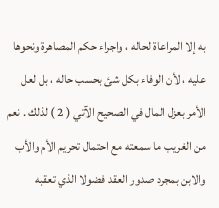به إلا المراعاة لحاله ، واجراء حكم المصاهرة ونحوها عليه ، لأن الوفاء بكل شئ بحسب حاله ، بل لعل الأمر بعزل المال في الصحيح الآتي ( 2 ) لذلك . نعم من الغريب ما سمعته مع احتمال تحريم الأم والأب والابن بمجرد صدور العقد فضولا الذي تعقبه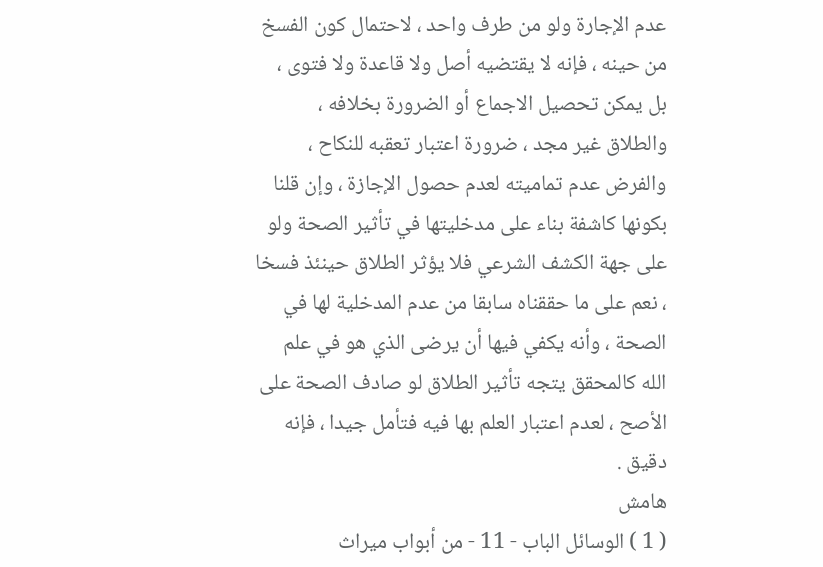عدم الإجارة ولو من طرف واحد ، لاحتمال كون الفسخ من حينه ، فإنه لا يقتضيه أصل ولا قاعدة ولا فتوى ، بل يمكن تحصيل الاجماع أو الضرورة بخلافه ، والطلاق غير مجد ، ضرورة اعتبار تعقبه للنكاح ، والفرض عدم تماميته لعدم حصول الإجازة ، وإن قلنا بكونها كاشفة بناء على مدخليتها في تأثير الصحة ولو على جهة الكشف الشرعي فلا يؤثر الطلاق حينئذ فسخا ، نعم على ما حققناه سابقا من عدم المدخلية لها في الصحة ، وأنه يكفي فيها أن يرضى الذي هو في علم الله كالمحقق يتجه تأثير الطلاق لو صادف الصحة على الأصح ، لعدم اعتبار العلم بها فيه فتأمل جيدا ، فإنه دقيق .
هامش
( 1 ) الوسائل الباب - 11 - من أبواب ميراث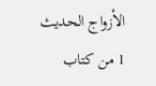الأزواج الحديث 1 من كتاب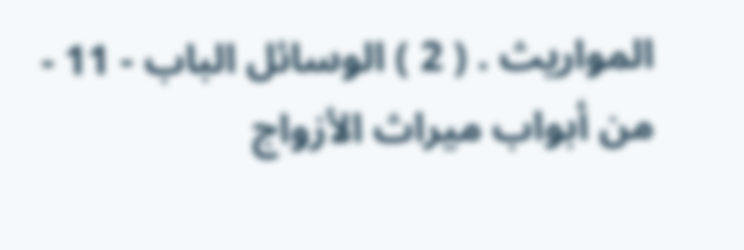المواريث . ( 2 ) الوسائل الباب - 11 - من أبواب ميراث الأزواج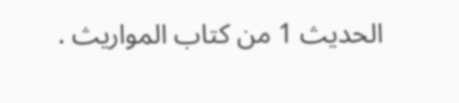الحديث 1 من كتاب المواريث .